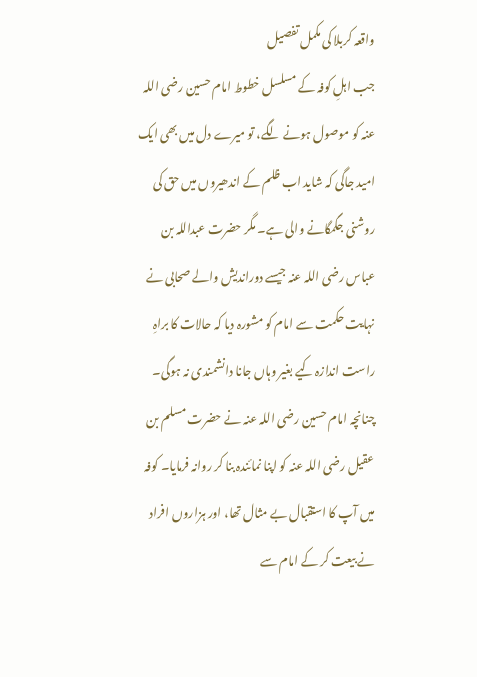واقعہ کربلا کی مکمل تفصیل
جب اہلِ کوفہ کے مسلسل خطوط امام حسین رضی اللہ عنہ کو موصول ہونے لگے، تو میرے دل میں بھی ایک امید جاگی کہ شاید اب ظلم کے اندھیروں میں حق کی روشنی جگمگانے والی ہے۔ مگر حضرت عبداللہ بن عباس رضی اللہ عنہ جیسے دوراندیش والے صحابی نے نہایت حکمت سے امام کو مشورہ دیا کہ حالات کا براہِ راست اندازہ کیے بغیر وہاں جانا دانشمندی نہ ہوگی۔ چنانچہ امام حسین رضی اللہ عنہ نے حضرت مسلم بن عقیل رضی اللہ عنہ کو اپنا نمائندہ بنا کر روانہ فرمایا۔ کوفہ میں آپ کا استقبال بے مثال تھا، اور ہزاروں افراد نے بیعت کر کے امام سے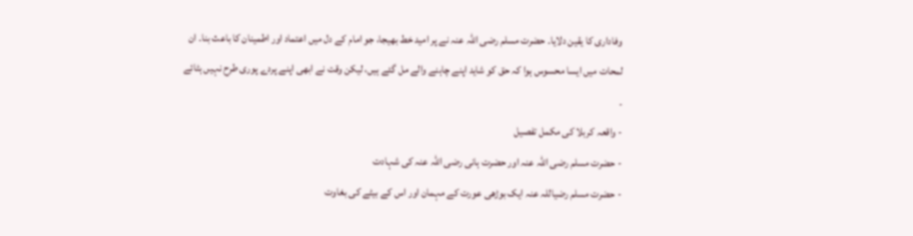وفاداری کا یقین دلایا۔ حضرت مسلم رضی اللہ عنہ نے پر امید خط بھیجا، جو امام کے دل میں اعتماد اور اطمینان کا باعث بنا۔ ان لمحات میں ایسا محسوس ہوا کہ حق کو شاید اپنے چاہنے والے مل گئے ہیں، لیکن وقت نے ابھی اپنے پردے پوری طرح نہیں ہٹائے ۔
- واقعہ کربلا کی مکمل تفصیل
- حضرت مسلم رضی اللہ عنہ اور حضرت ہانی رضی اللہ عنہ کی شہادت
- حضرت مسلم رضیاللہ عنہ ایک بوڑھی عورت کے مہمان اور اس کے بیٹے کی بغاوت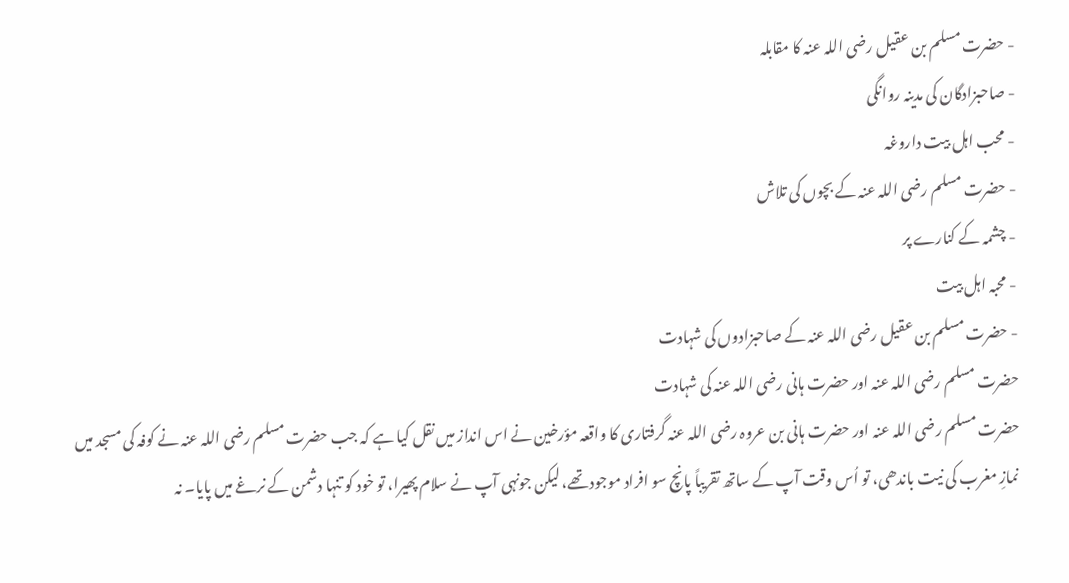- حضرت مسلم بن عقیل رضی اللہ عنہ کا مقابلہ
- صاحبزادگان کی مدینہ روانگی
- محب اہل بیت داروغہ
- حضرت مسلم رضی اللہ عنہ کے بچوں کی تلاش
- چشمہ کے کنارے پر
- محبہ اہل بیت
- حضرت مسلم بن عقیل رضی اللہ عنہ کے صاحبزادوں کی شہادت
حضرت مسلم رضی اللہ عنہ اور حضرت ہانی رضی اللہ عنہ کی شہادت
حضرت مسلم رضی اللہ عنہ اور حضرت ہانی بن عروہ رضی اللہ عنہ گرفتاری کا واقعہ مؤرخین نے اس انداز میں نقل کیا ہے کہ جب حضرت مسلم رضی اللہ عنہ نے کوفہ کی مسجد میں نمازِ مغرب کی نیت باندھی، تو اُس وقت آپ کے ساتھ تقریباً پانچ سو افراد موجود تھے، لیکن جونہی آپ نے سلام پھیرا، تو خود کو تنہا دشمن کے نرغے میں پایا۔ نہ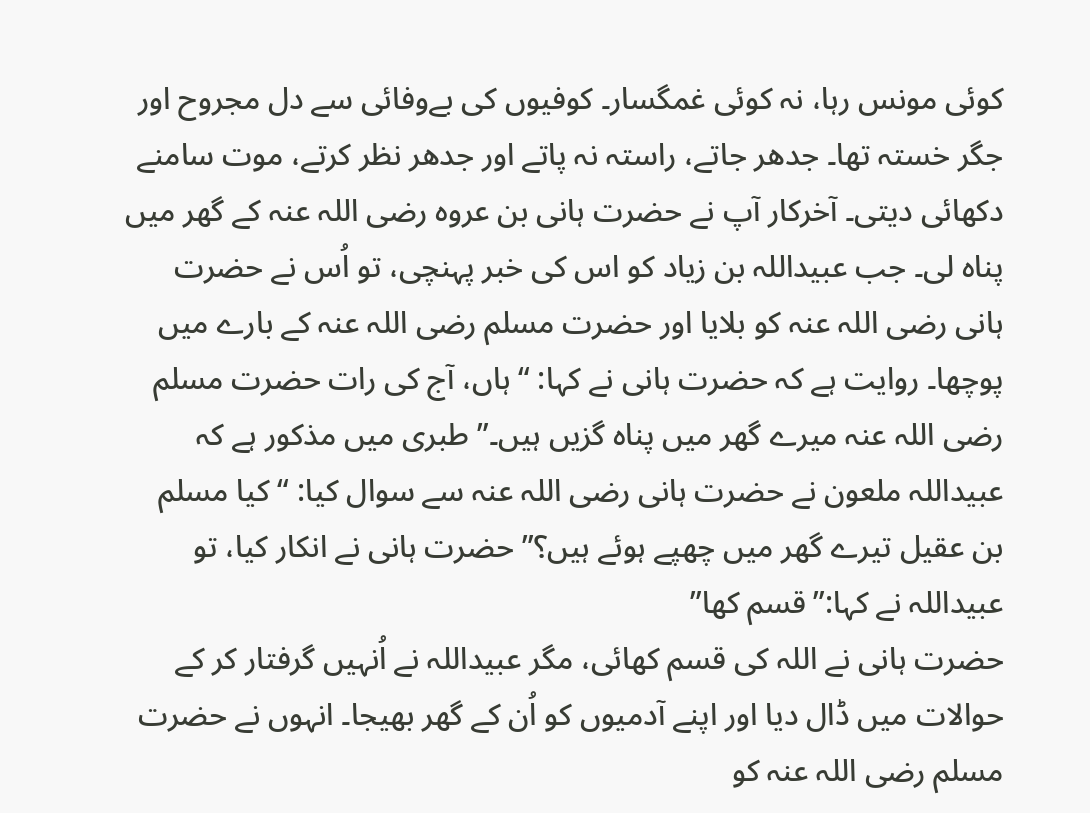کوئی مونس رہا، نہ کوئی غمگسار۔ کوفیوں کی بےوفائی سے دل مجروح اور جگر خستہ تھا۔ جدھر جاتے، راستہ نہ پاتے اور جدھر نظر کرتے، موت سامنے دکھائی دیتی۔ آخرکار آپ نے حضرت ہانی بن عروہ رضی اللہ عنہ کے گھر میں پناہ لی۔ جب عبیداللہ بن زیاد کو اس کی خبر پہنچی، تو اُس نے حضرت ہانی رضی اللہ عنہ کو بلایا اور حضرت مسلم رضی اللہ عنہ کے بارے میں پوچھا۔ روایت ہے کہ حضرت ہانی نے کہا: “ہاں، آج کی رات حضرت مسلم رضی اللہ عنہ میرے گھر میں پناہ گزیں ہیں۔” طبری میں مذکور ہے کہ عبیداللہ ملعون نے حضرت ہانی رضی اللہ عنہ سے سوال کیا: “کیا مسلم بن عقیل تیرے گھر میں چھپے ہوئے ہیں؟” حضرت ہانی نے انکار کیا، تو عبیداللہ نے کہا:”قسم کھا”
حضرت ہانی نے اللہ کی قسم کھائی، مگر عبیداللہ نے اُنہیں گرفتار کر کے حوالات میں ڈال دیا اور اپنے آدمیوں کو اُن کے گھر بھیجا۔ انہوں نے حضرت مسلم رضی اللہ عنہ کو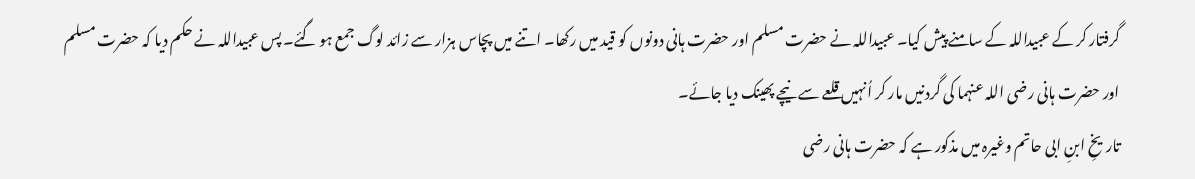گرفتار کر کے عبیداللہ کے سامنے پیش کیا۔ عبیداللہ نے حضرت مسلم اور حضرت ہانی دونوں کو قید میں رکھا۔ اتنے میں پچاس ہزار سے زائد لوگ جمع ہو گئے۔ پس عبیداللہ نے حکم دیا کہ حضرت مسلم اور حضرت ہانی رضی اللہ عنہما کی گردنیں مار کر اُنہیں قلعے سے نیچے پھینک دیا جائے۔
تاریخِ ابنِ ابی حاتم وغیرہ میں مذکور ہے کہ حضرت ہانی رضی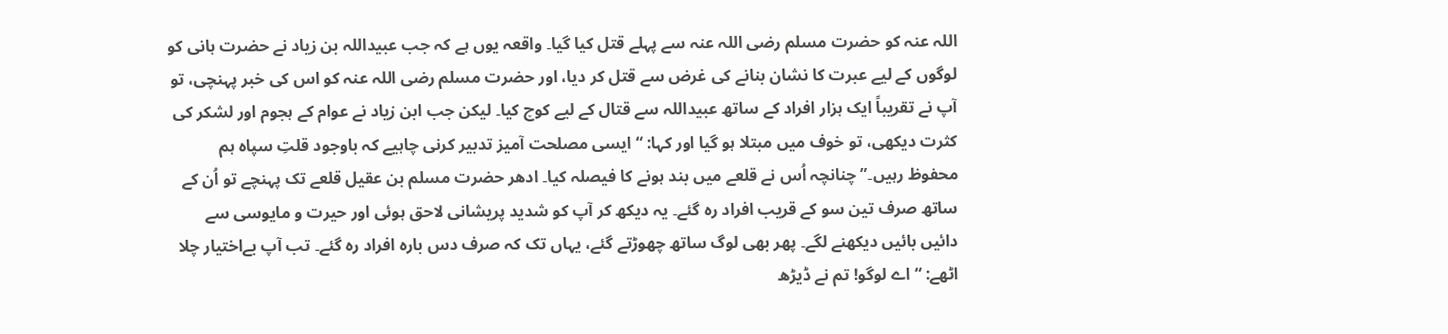اللہ عنہ کو حضرت مسلم رضی اللہ عنہ سے پہلے قتل کیا گیا۔ واقعہ یوں ہے کہ جب عبیداللہ بن زیاد نے حضرت ہانی کو لوگوں کے لیے عبرت کا نشان بنانے کی غرض سے قتل کر دیا، اور حضرت مسلم رضی اللہ عنہ کو اس کی خبر پہنچی، تو آپ نے تقریباً ایک ہزار افراد کے ساتھ عبیداللہ سے قتال کے لیے کوچ کیا۔ لیکن جب ابن زیاد نے عوام کے ہجوم اور لشکر کی کثرت دیکھی، تو خوف میں مبتلا ہو گیا اور کہا: “ایسی مصلحت آمیز تدبیر کرنی چاہیے کہ باوجود قلتِ سپاہ ہم محفوظ رہیں۔” چنانچہ اُس نے قلعے میں بند ہونے کا فیصلہ کیا۔ ادھر حضرت مسلم بن عقیل قلعے تک پہنچے تو اُن کے ساتھ صرف تین سو کے قریب افراد رہ گئے۔ یہ دیکھ کر آپ کو شدید پریشانی لاحق ہوئی اور حیرت و مایوسی سے دائیں بائیں دیکھنے لگے۔ پھر بھی لوگ ساتھ چھوڑتے گئے، یہاں تک کہ صرف دس بارہ افراد رہ گئے۔ تب آپ بےاختیار چلا اٹھے: “اے لوگو! تم نے ڈیڑھ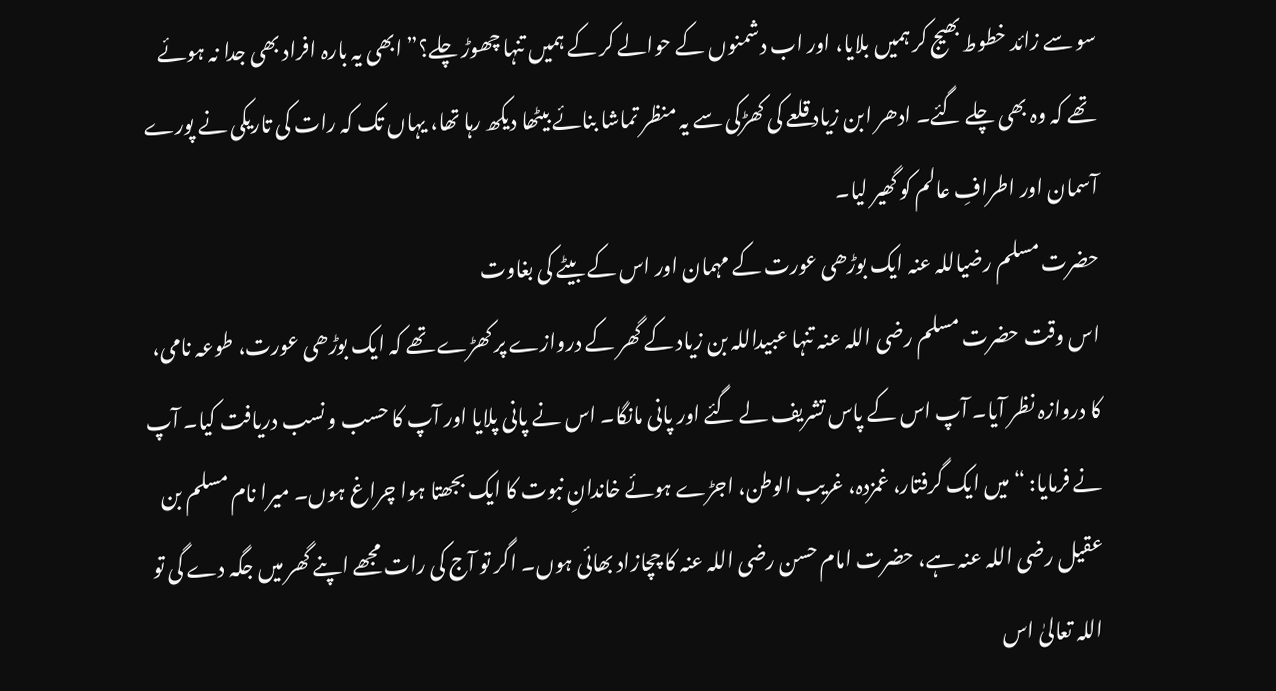سو سے زائد خطوط بھیج کر ہمیں بلایا، اور اب دشمنوں کے حوالے کر کے ہمیں تنہا چھوڑ چلے؟” ابھی یہ بارہ افراد بھی جدا نہ ہوئے تھے کہ وہ بھی چلے گئے۔ ادھر ابن زیاد قلعے کی کھڑکی سے یہ منظر تماشا بنائے بیٹھا دیکھ رہا تھا، یہاں تک کہ رات کی تاریکی نے پورے آسمان اور اطرافِ عالم کو گھیر لیا۔
حضرت مسلم رضیاللہ عنہ ایک بوڑھی عورت کے مہمان اور اس کے بیٹے کی بغاوت
اس وقت حضرت مسلم رضی اللہ عنہ تنہا عبیداللہ بن زیاد کے گھر کے دروازے پر کھڑے تھے کہ ایک بوڑھی عورت، طوعہ نامی، کا دروازہ نظر آیا۔ آپ اس کے پاس تشریف لے گئے اور پانی مانگا۔ اس نے پانی پلایا اور آپ کا حسب و نسب دریافت کیا۔ آپ نے فرمایا: “میں ایک گرفتار، غمزدہ، غریب الوطن، اجڑے ہوئے خاندانِ نبوت کا ایک بجھتا ہوا چراغ ہوں۔ میرا نام مسلم بن عقیل رضی اللہ عنہ ہے، حضرت امام حسن رضی اللہ عنہ کا چچازاد بھائی ہوں۔ اگر تو آج کی رات مجھے اپنے گھر میں جگہ دے گی تو اللہ تعالیٰ اس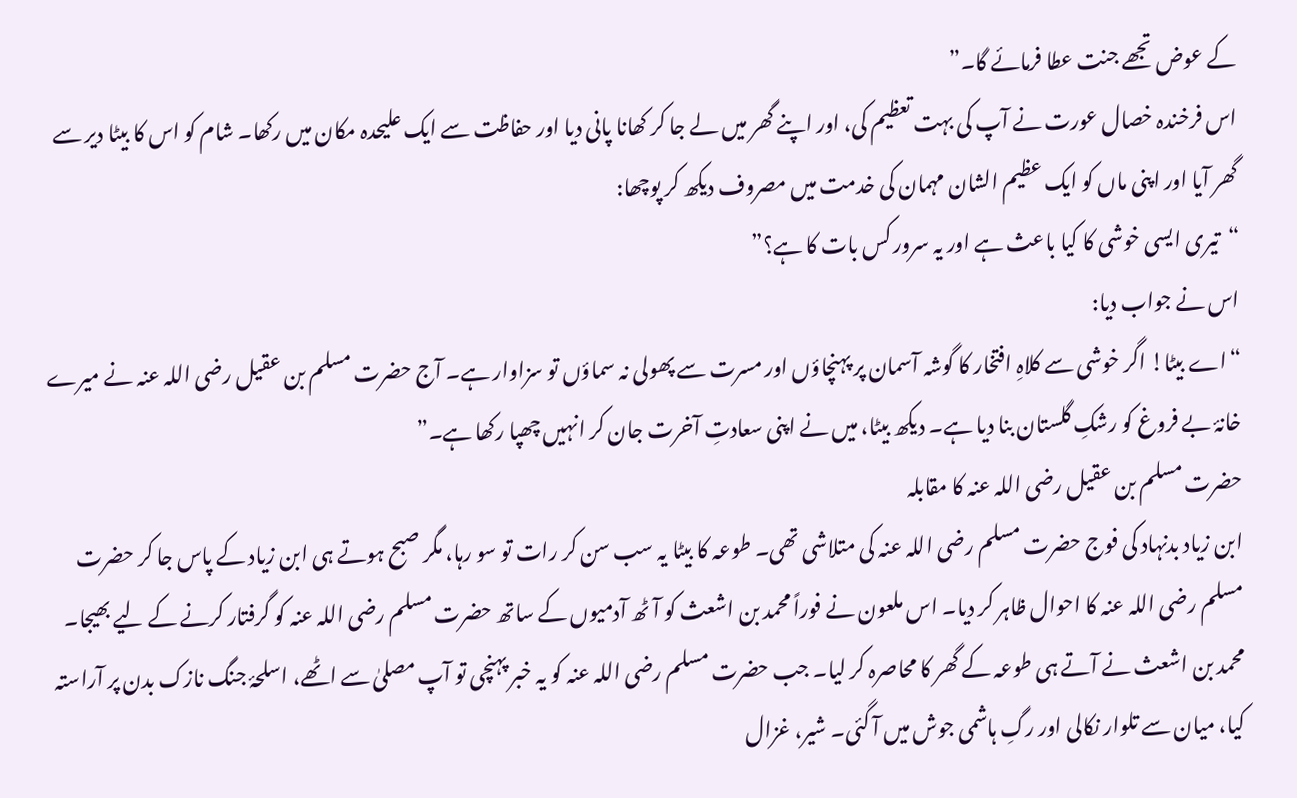کے عوض تجھے جنت عطا فرمائے گا۔”
اس فرخندہ خصال عورت نے آپ کی بہت تعظیم کی، اور اپنے گھر میں لے جا کر کھانا پانی دیا اور حفاظت سے ایک علیحدہ مکان میں رکھا۔ شام کو اس کا بیٹا دیر سے گھر آیا اور اپنی ماں کو ایک عظیم الشان مہمان کی خدمت میں مصروف دیکھ کر پوچھا:
“تیری ایسی خوشی کا کیا باعث ہے اور یہ سرور کس بات کا ہے؟”
اس نے جواب دیا:
“اے بیٹا! اگر خوشی سے کلاہِ افتخار کا گوشہ آسمان پر پہنچاؤں اور مسرت سے پھولی نہ سماؤں تو سزاوار ہے۔ آج حضرت مسلم بن عقیل رضی اللہ عنہ نے میرے خانۂ بے فروغ کو رشکِ گلستان بنا دیا ہے۔ دیکھ بیٹا، میں نے اپنی سعادتِ آخرت جان کر انہیں چھپا رکھا ہے۔”
حضرت مسلم بن عقیل رضی اللہ عنہ کا مقابلہ
ابن زیاد بدنہاد کی فوج حضرت مسلم رضی اللہ عنہ کی متلاشی تھی۔ طوعہ کا بیٹا یہ سب سن کر رات تو سو رہا، مگر صبح ہوتے ہی ابن زیاد کے پاس جا کر حضرت مسلم رضی اللہ عنہ کا احوال ظاہر کر دیا۔ اس ملعون نے فوراً محمد بن اشعث کو آٹھ آدمیوں کے ساتھ حضرت مسلم رضی اللہ عنہ کو گرفتار کرنے کے لیے بھیجا۔ محمد بن اشعث نے آتے ہی طوعہ کے گھر کا محاصرہ کر لیا۔ جب حضرت مسلم رضی اللہ عنہ کو یہ خبر پہنچی تو آپ مصلیٰ سے اٹھے، اسلحۂ جنگ نازک بدن پر آراستہ کیا، میان سے تلوار نکالی اور رگِ ہاشمی جوش میں آ گئی۔ شیر، غزال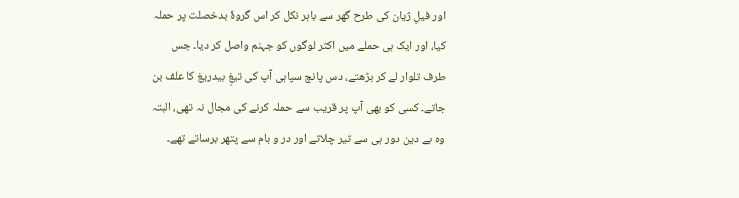اور فیلِ ژیان کی طرح گھر سے باہر نکل کر اس گروۂ بدخصلت پر حملہ کیا، اور ایک ہی حملے میں اکثر لوگوں کو جہنم واصل کر دیا۔ جس طرف تلوار لے کر بڑھتے، دس پانچ سپاہی آپ کی تیغِ بیدریغ کا علف بن جاتے۔ کسی کو بھی آپ پر قریب سے حملہ کرنے کی مجال نہ تھی، البتہ وہ بے دین دور ہی سے تیر چلاتے اور در و بام سے پتھر برساتے تھے۔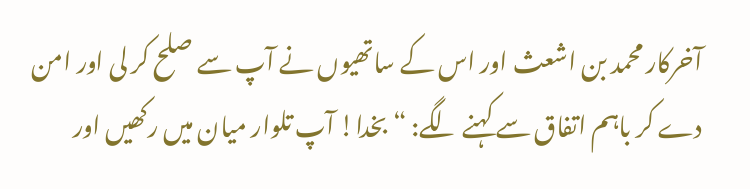آخرکار محمد بن اشعث اور اس کے ساتھیوں نے آپ سے صلح کر لی اور امن دے کر باہم اتفاق سے کہنے لگے: “بخدا! آپ تلوار میان میں رکھیں اور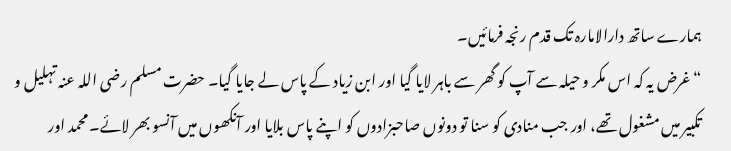ہمارے ساتھ دارالامارہ تک قدم رنجہ فرمائیں۔
“غرض یہ کہ اس مکر و حیلہ سے آپ کو گھر سے باہر لایا گیا اور ابن زیاد کے پاس لے جایا گیا۔ حضرت مسلم رضی اللہ عنہ تہلیل و تکبیر میں مشغول تھے، اور جب منادی کو سنا تو دونوں صاحبزادوں کو اپنے پاس بلایا اور آنکھوں میں آنسو بھر لائے۔ محمد اور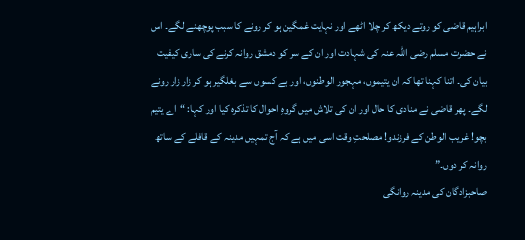ابراہیم قاضی کو روتے دیکھ کر چلا اٹھے اور نہایت غمگین ہو کر رونے کا سبب پوچھنے لگے۔ اس نے حضرت مسلم رضی اللہ عنہ کی شہادت اور ان کے سر کو دمشق روانہ کرنے کی ساری کیفیت بیان کی۔ اتنا کہنا تھا کہ ان یتیموں، مہجور الوطنوں، اور بے کسوں سے بغلگیر ہو کر زار زار رونے لگے۔ پھر قاضی نے منادی کا حال اور ان کی تلاش میں گروہِ احوال کا تذکرہ کیا اور کہا: “اے یتیم بچو! غریب الوطن کے فرزندو! مصلحتِ وقت اسی میں ہے کہ آج تمہیں مدینہ کے قافلے کے ساتھ روانہ کر دوں۔”
صاحبزادگان کی مدینہ روانگی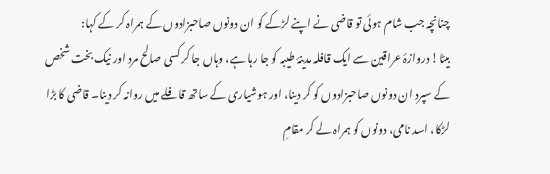چنانچہ جب شام ہوئی تو قاضی نے اپنے لڑکے کو ان دونوں صاحبزادوں کے ہمراہ کر کے کہا:
بیٹا! دروازۂ عراقین سے ایک قافلہ مدینۂ طیبہ کو جا رہا ہے، وہاں جا کر کسی صالح مرد اور نیک بخت شخص کے سپرد ان دونوں صاحبزادوں کو کر دینا، اور ہوشیاری کے ساتھ قافلے میں روانہ کر دینا۔ قاضی کا بڑا لڑکا، اسد نامی، دونوں کو ہمراہ لے کر مقامِ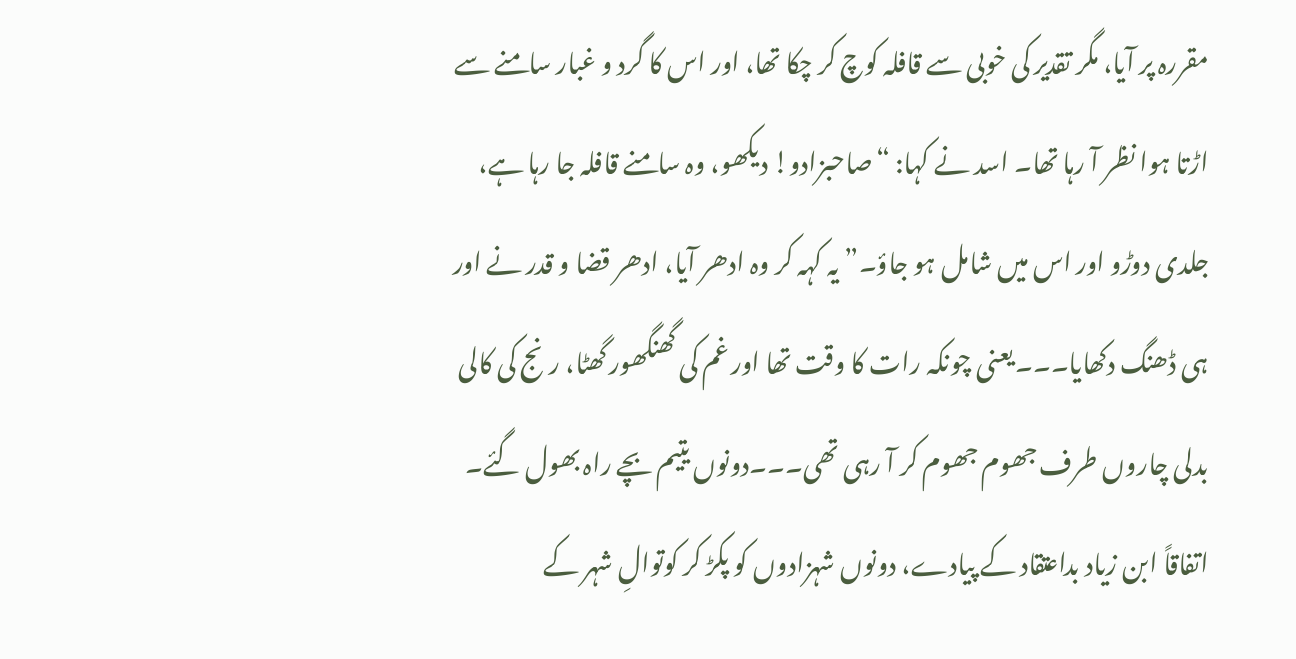مقررہ پر آیا، مگر تقدیر کی خوبی سے قافلہ کوچ کر چکا تھا، اور اس کا گرد و غبار سامنے سے اڑتا ہوا نظر آ رہا تھا۔ اسد نے کہا: “صاحبزادو! دیکھو، وہ سامنے قافلہ جا رہا ہے، جلدی دوڑو اور اس میں شامل ہو جاؤ۔” یہ کہہ کر وہ ادھر آیا، ادھر قضا و قدر نے اور ہی ڈھنگ دکھایا۔۔۔یعنی چونکہ رات کا وقت تھا اور غم کی گھنگھور گھٹا، رنج کی کالی بدلی چاروں طرف جھوم جھوم کر آ رہی تھی۔۔۔دونوں یتیم بچے راہ بھول گئے۔ اتفاقاً ابن زیاد بداعتقاد کے پیادے، دونوں شہزادوں کو پکڑ کر کوتوالِ شہر کے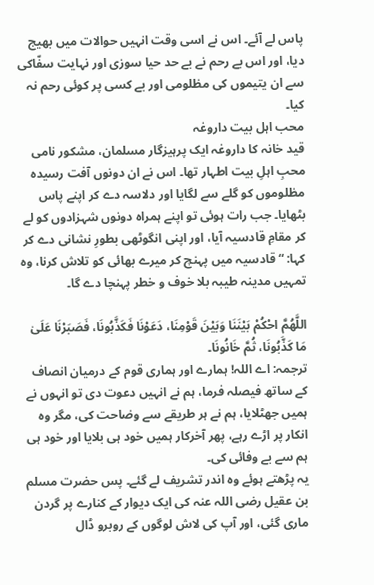پاس لے آئے۔ اس نے اسی وقت انہیں حوالات میں بھیج دیا، اور اس بے رحم نے بے حد حیا سوزی اور نہایت سفّاکی سے ان یتیموں کی مظلومی اور بے کسی پر کوئی رحم نہ کیا۔
محب اہل بیت داروغہ
قید خانہ کا داروغہ ایک پرہیزگار مسلمان، مشکور نامی محبِ اہلِ بیت اطہار تھا۔ اس نے ان دونوں آفت رسیدہ مظلوموں کو گلے سے لگایا اور دلاسہ دے کر اپنے پاس بٹھایا۔ جب رات ہوئی تو اپنے ہمراہ دونوں شہزادوں کو لے کر مقامِ قادسیہ آیا، اور اپنی انگوٹھی بطورِ نشانی دے کر کہا: “قادسیہ میں پہنچ کر میرے بھائی کو تلاش کرنا، وہ تمہیں مدینہ طیبہ بلا خوف و خطر پہنچا دے گا۔

اللَّهُمَّ احْكُمْ بَيْنَنَا وَبَيْنَ قَوْمِنَا، دَعَوْنَا فَكَذَّبُونَا، فَصَبَرْنَا عَلَىٰ مَا كَذَّبُونَا، ثُمَّ خَانُونَا۔
ترجمہ: اے اللہ! ہمارے اور ہماری قوم کے درمیان انصاف کے ساتھ فیصلہ فرما، ہم نے انہیں دعوت دی تو انہوں نے ہمیں جھٹلایا، ہم نے ہر طریقے سے وضاحت کی، مگر وہ انکار پر اڑے رہے، پھر آخرکار ہمیں خود ہی بلایا اور خود ہی ہم سے بے وفائی کی۔
یہ پڑھتے ہوئے وہ اندر تشریف لے گئے۔ پس حضرت مسلم بن عقیل رضی اللہ عنہ کی ایک دیوار کے کنارے پر گردن ماری گئی، اور آپ کی لاش لوگوں کے روبرو ڈال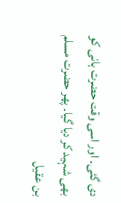دی گئی۔ اور اسی وقت حضرت ہانی کو بھی شہید کر دیا گیا۔ پھر حضرت مسلم بن عقیل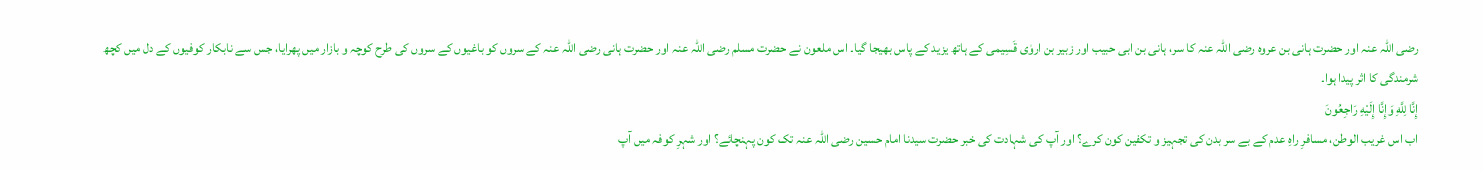رضی اللہ عنہ اور حضرت ہانی بن عروہ رضی اللہ عنہ کا سر، ہانی بن ابی حبیب اور زبیر بن اروٰی قَسِیمی کے ہاتھ یزید کے پاس بھیجا گیا۔ اس ملعون نے حضرت مسلم رضی اللہ عنہ اور حضرت ہانی رضی اللہ عنہ کے سروں کو باغیوں کے سروں کی طرح کوچہ و بازار میں پھرایا، جس سے نابکار کوفیوں کے دل میں کچھ شرمندگی کا اثر پیدا ہوا۔
إِنَّا لِلَّهِ وَإِنَّا إِلَيْهِ رَاجِعُونَ
اب اس غریب الوطن، مسافرِ راہِ عدم کے بے سر بدن کی تجہیز و تکفین کون کرے؟ اور آپ کی شہادت کی خبر حضرت سیدنا امام حسین رضی اللہ عنہ تک کون پہنچائے؟ اور شہرِ کوفہ میں آپ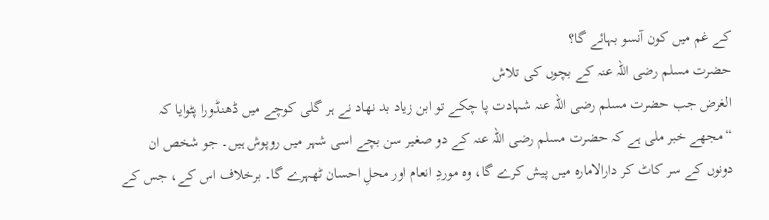کے غم میں کون آنسو بہائے گا؟
حضرت مسلم رضی اللہ عنہ کے بچوں کی تلاش
الغرض جب حضرت مسلم رضی اللہ عنہ شہادت پا چکے تو ابن زیاد بد نهاد نے ہر گلی کوچے میں ڈھنڈورا پٹوایا کہ “مجھے خبر ملی ہے کہ حضرت مسلم رضی اللہ عنہ کے دو صغیر سن بچے اسی شہر میں روپوش ہیں۔ جو شخص ان دونوں کے سر کاٹ کر دارالامارہ میں پیش کرے گا، وہ موردِ انعام اور محلِ احسان ٹھہرے گا۔ برخلاف اس کے، جس کے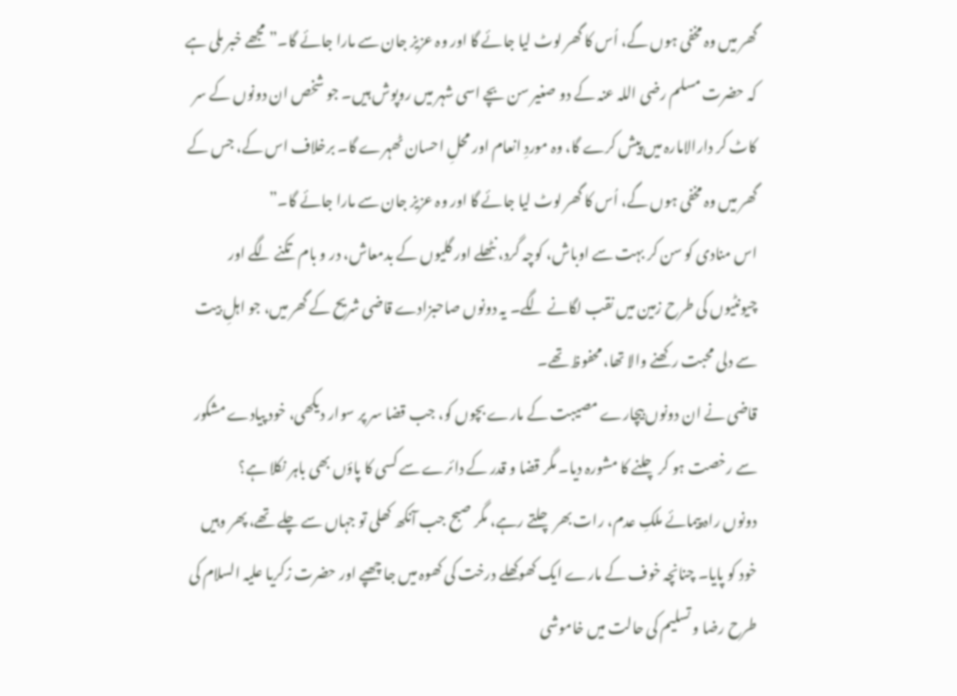گھر میں وہ مخفی ہوں گے، اُس کا گھر لوٹ لیا جائے گا اور وہ عزیز جان سے مارا جائے گا۔”مجھے خبر ملی ہے کہ حضرت مسلم رضی اللہ عنہ کے دو صغیر سن بچے اسی شہر میں روپوش ہیں۔ جو شخص ان دونوں کے سر کاٹ کر دارالامارہ میں پیش کرے گا، وہ موردِ انعام اور محلِ احسان ٹھہرے گا۔ برخلاف اس کے، جس کے گھر میں وہ مخفی ہوں گے، اُس کا گھر لوٹ لیا جائے گا اور وہ عزیز جان سے مارا جائے گا۔”
اس منادی کو سن کر بہت سے اوباش، کوچہ گرد، نٹھلے اور گلیوں کے بدمعاش، در و بام تکنے لگے اور چیونٹیوں کی طرح زمین میں نقب لگانے لگے۔ یہ دونوں صاحبزادے قاضی شریح کے گھر میں، جو اہلِ بیت سے دلی محبت رکھنے والا تھا، محفوظ تھے۔
قاضی نے ان دونوں بیچارے مصیبت کے مارے بچوں کو، جب قضا سر پر سوار دیکھی، خود پیادے مشکور سے رخصت ہو کر چلنے کا مشورہ دیا۔ مگر قضا و قدر کے دائرے سے کسی کا پاؤں بھی باہر نکلا ہے؟
دونوں راہ پیمائے ملکِ عدم، رات بھر چلتے رہے، مگر صبح جب آنکھ کھلی تو جہاں سے چلے تھے، پھر وہیں خود کو پایا۔ چنانچہ خوف کے مارے ایک کھوکھلے درخت کی کھوہ میں جا چھپے اور حضرت زکریا علیہ السلام کی طرح رضا و تسلیم کی حالت میں خاموشی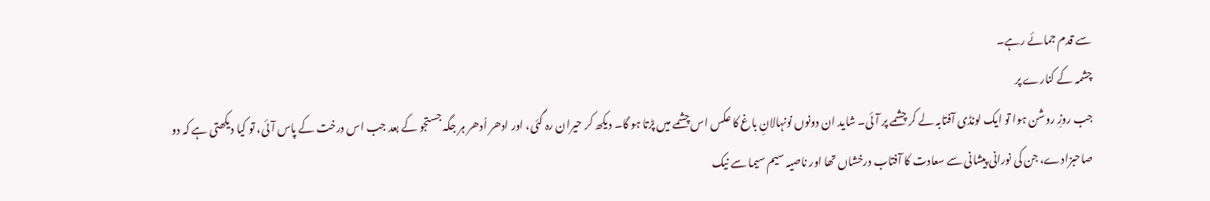سے قدم جمائے رہے۔
چشمہ کے کنارے پر
جب روزِ روشن ہوا تو ایک لونڈی آفتابہ لے کر چشمے پر آئی۔ شاید ان دونوں نونہالانِ باغ کا عکس اس چشمے میں پڑتا ہو گا۔ دیکھ کر حیران رہ گئی، اور ادھر اُدھر ہر جگہ جستجو کے بعد جب اس درخت کے پاس آئی، تو کیا دیکھتی ہے کہ دو صاحبزادے، جن کی نورانی پیشانی سے سعادت کا آفتاب درخشاں تھا اور ناصیہ سیم سیما سے نیک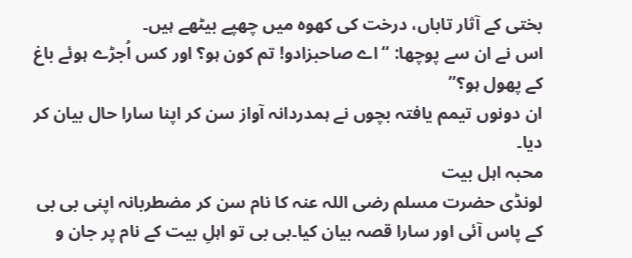بختی کے آثار تاباں، درخت کی کھوہ میں چھپے بیٹھے ہیں۔
اس نے ان سے پوچھا: “اے صاحبزادو! تم کون ہو؟ اور کس اُجڑے ہوئے باغ کے پھول ہو؟”
ان دونوں تیمم یافتہ بچوں نے ہمدردانہ آواز سن کر اپنا سارا حال بیان کر دیا۔
محبہ اہل بیت
لونڈی حضرت مسلم رضی اللہ عنہ کا نام سن کر مضطربانہ اپنی بی بی کے پاس آئی اور سارا قصہ بیان کیا۔بی بی تو اہلِ بیت کے نام پر جان و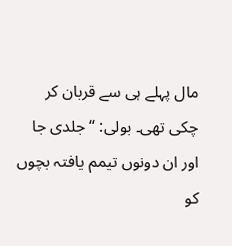مال پہلے ہی سے قربان کر چکی تھی۔ بولی: “جلدی جا اور ان دونوں تیمم یافتہ بچوں کو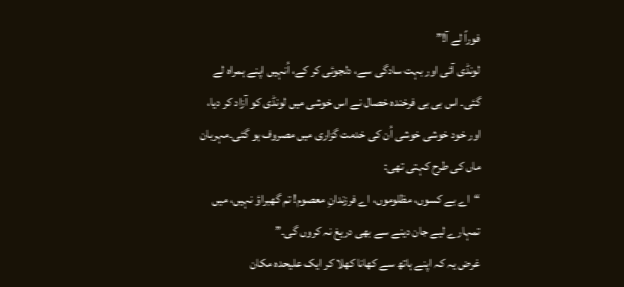فوراً لے آ!”
لونڈی آئی اور بہت سادگی سے، دلجوئی کر کے، اُنہیں اپنے ہمراہ لے گئی۔ اس بی بی فرخندہ خصال نے اس خوشی میں لونڈی کو آزاد کر دیا، اور خود خوشی خوشی اُن کی خدمت گزاری میں مصروف ہو گئی۔مہربان ماں کی طرح کہتی تھی:
“اے بے کسوں، مظلوموں، اے فرزندانِ معصوم! تم گھبراؤ نہیں، میں تمہارے لیے جان دینے سے بھی دریغ نہ کروں گی۔”
غرض یہ کہ اپنے ہاتھ سے کھانا کھلا کر ایک علیحدہ مکان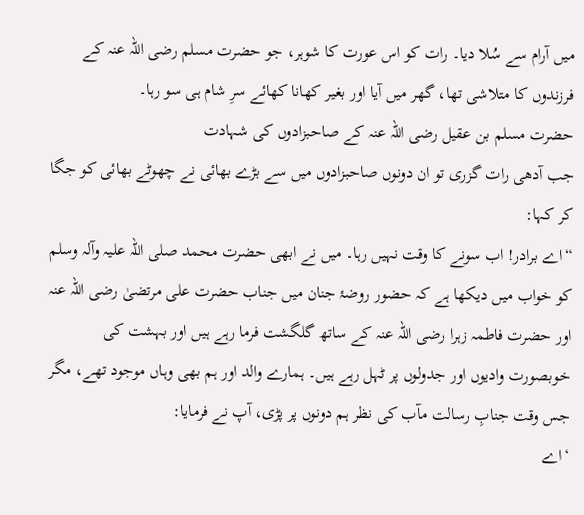میں آرام سے سُلا دیا۔ رات کو اس عورت کا شوہر، جو حضرت مسلم رضی اللہ عنہ کے فرزندوں کا متلاشی تھا، گھر میں آیا اور بغیر کھانا کھائے سرِ شام ہی سو رہا۔
حضرت مسلم بن عقیل رضی اللہ عنہ کے صاحبزادوں کی شہادت
جب آدھی رات گزری تو ان دونوں صاحبزادوں میں سے بڑے بھائی نے چھوٹے بھائی کو جگا کر کہا:
“اے برادر! اب سونے کا وقت نہیں رہا۔ میں نے ابھی حضرت محمد صلی اللہ علیہ وآلہ وسلم کو خواب میں دیکھا ہے کہ حضور روضۂ جنان میں جناب حضرت علی مرتضیٰ رضی اللہ عنہ اور حضرت فاطمہ زہرا رضی اللہ عنہ کے ساتھ گلگشت فرما رہے ہیں اور بہشت کی خوبصورت وادیوں اور جدولوں پر ٹہل رہے ہیں۔ ہمارے والد اور ہم بھی وہاں موجود تھے، مگر جس وقت جنابِ رسالت مآب کی نظر ہم دونوں پر پڑی، آپ نے فرمایا:
‘اے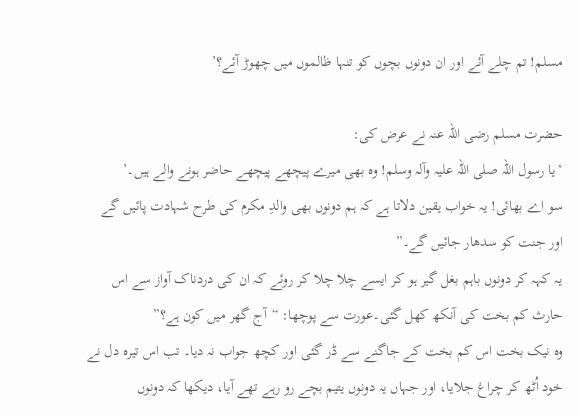مسلم! تم چلے آئے اور ان دونوں بچوں کو تنہا ظالموں میں چھوڑ آئے؟’

حضرت مسلم رضی اللہ عنہ نے عرض کی:
‘یا رسول اللہ صلی اللہ علیہ وآلہ وسلم! وہ بھی میرے پیچھے پیچھے حاضر ہونے والے ہیں۔’
سو اے بھائی! یہ خواب یقین دلاتا ہے کہ ہم دونوں بھی والدِ مکرم کی طرح شہادت پائیں گے اور جنت کو سدھار جائیں گے۔”
یہ کہہ کر دونوں باہم بغل گیر ہو کر ایسے چلا چلا کر روئے کہ ان کی دردناک آواز سے اس حارث کم بخت کی آنکھ کھل گئی۔عورت سے پوچھا: “آج گھر میں کون ہے؟”
وہ نیک بخت اس کم بخت کے جاگنے سے ڈر گئی اور کچھ جواب نہ دیا۔ تب اس تیرہ دل نے خود اُٹھ کر چراغ جلایا، اور جہاں یہ دونوں یتیم بچے رو رہے تھے آیا، دیکھا کہ دونوں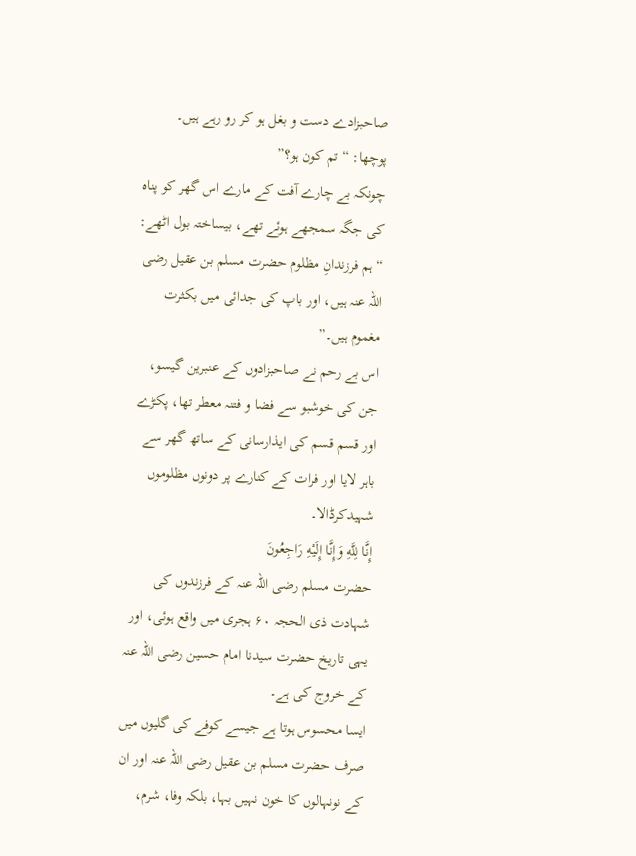صاحبزادے دست و بغل ہو کر رو رہے ہیں۔
پوچھا: “تم کون ہو؟”
چونکہ بے چارے آفت کے مارے اس گھر کو پناہ کی جگہ سمجھے ہوئے تھے، بیساختہ بول اٹھے:
“ہم فرزندانِ مظلوم حضرت مسلم بن عقیل رضی اللہ عنہ ہیں، اور باپ کی جدائی میں بکثرت مغموم ہیں۔”
اس بے رحم نے صاحبزادوں کے عنبرین گیسو، جن کی خوشبو سے فضا و فتنہ معطر تھا، پکڑے اور قسم قسم کی ایذارسانی کے ساتھ گھر سے باہر لایا اور فرات کے کنارے پر دونوں مظلوموں شہیدکرڈالا۔
إِنَّا لِلَّهِ وَإِنَّا إِلَيْهِ رَاجِعُونَ
حضرت مسلم رضی اللہ عنہ کے فرزندوں کی شہادت ذی الحجہ ۶۰ ہجری میں واقع ہوئی، اور یہی تاریخ حضرت سیدنا امام حسین رضی اللہ عنہ کے خروج کی ہے۔
ایسا محسوس ہوتا ہے جیسے کوفے کی گلیوں میں صرف حضرت مسلم بن عقیل رضی اللہ عنہ اور ان کے نونہالوں کا خون نہیں بہا، بلکہ وفا، شرم،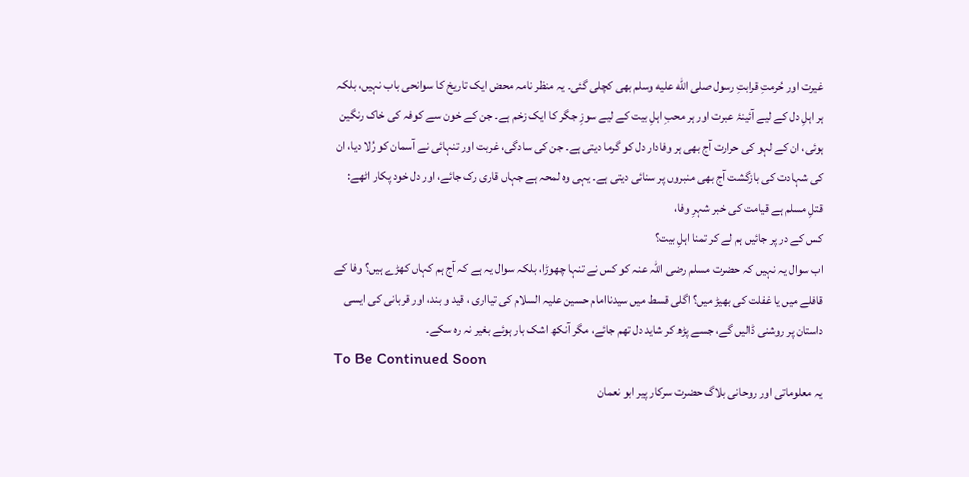غیرت اور حُرمتِ قرابتِ رسول صلى الله عليه وسلم بھی کچلی گئی۔ یہ منظر نامہ محض ایک تاریخ کا سوانحی باب نہیں، بلکہ ہر اہلِ دل کے لیے آئینۂ عبرت اور ہر محبِ اہلِ بیت کے لیے سوزِ جگر کا ایک زخم ہے۔ جن کے خون سے کوفہ کی خاک رنگین ہوئی، ان کے لہو کی حرارت آج بھی ہر وفادار دل کو گرما دیتی ہے۔ جن کی سادگی، غربت اور تنہائی نے آسمان کو رُلا دیا، ان کی شہادت کی بازگشت آج بھی منبروں پر سنائی دیتی ہے۔ یہی وہ لمحہ ہے جہاں قاری رک جائے، اور دل خود پکار اٹھے:
قتلِ مسلم ہے قیامت کی خبر شہرِ وفا،
کس کے در پر جائیں ہم لے کر تمنا اہلِ بیت؟
اب سوال یہ نہیں کہ حضرت مسلم رضی اللہ عنہ کو کس نے تنہا چھوڑا، بلکہ سوال یہ ہے کہ آج ہم کہاں کھڑے ہیں؟ وفا کے قافلے میں یا غفلت کی بھیڑ میں؟ اگلی قسط میں سیدناامام حسین علیہ السلام کی تیااری ، قید و بند، اور قربانی کی ایسی داستان پر روشنی ڈالیں گے، جسے پڑھ کر شاید دل تھم جائے، مگر آنکھ اشک بار ہوئے بغیر نہ رہ سکے۔
To Be Continued Soon
یہ معلوماتی اور روحانی بلاگ حضرت سرکار پیر ابو نعمان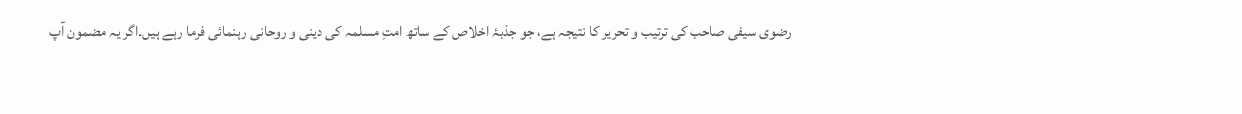رضوی سیفی صاحب کی ترتیب و تحریر کا نتیجہ ہے، جو جذبۂ اخلاص کے ساتھ امتِ مسلمہ کی دینی و روحانی رہنمائی فرما رہے ہیں۔اگر یہ مضمون آپ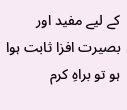کے لیے مفید اور بصیرت افزا ثابت ہوا ہو تو براہِ کرم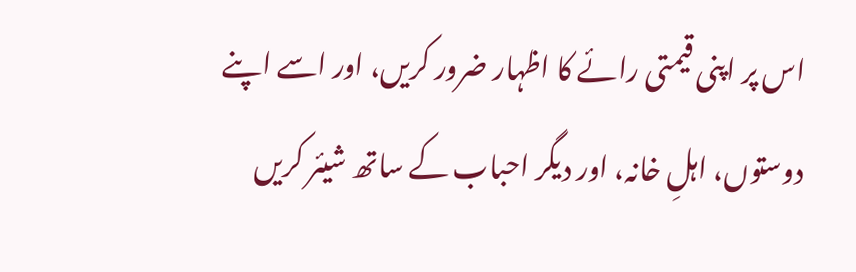اس پر اپنی قیمتی رائے کا اظہار ضرور کریں، اور اسے اپنے دوستوں، اہلِ خانہ، اور دیگر احباب کے ساتھ شیئر کریں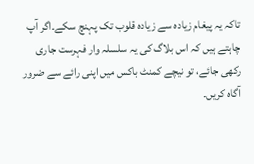تاکہ یہ پیغام زیادہ سے زیادہ قلوب تک پہنچ سکے۔اگر آپ چاہتے ہیں کہ اس بلاگ کی یہ سلسلہ وار فہرست جاری رکھی جائے، تو نیچے کمنٹ باکس میں اپنی رائے سے ضرور آگاہ کریں۔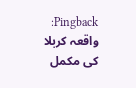Pingback: واقعہ کربلا کی مکمل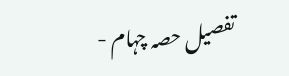تفصیل حصہ چہام -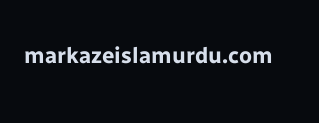markazeislamurdu.com